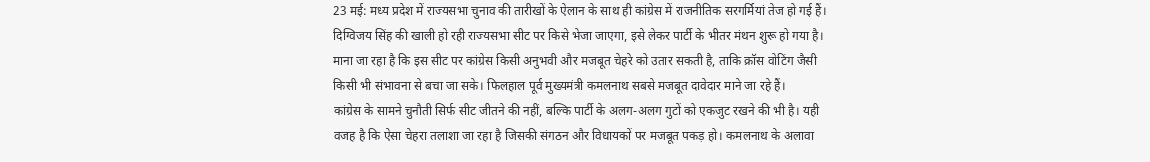23 मई: मध्य प्रदेश में राज्यसभा चुनाव की तारीखों के ऐलान के साथ ही कांग्रेस में राजनीतिक सरगर्मियां तेज हो गई हैं। दिग्विजय सिंह की खाली हो रही राज्यसभा सीट पर किसे भेजा जाएगा, इसे लेकर पार्टी के भीतर मंथन शुरू हो गया है। माना जा रहा है कि इस सीट पर कांग्रेस किसी अनुभवी और मजबूत चेहरे को उतार सकती है, ताकि क्रॉस वोटिंग जैसी किसी भी संभावना से बचा जा सके। फिलहाल पूर्व मुख्यमंत्री कमलनाथ सबसे मजबूत दावेदार माने जा रहे हैं।
कांग्रेस के सामने चुनौती सिर्फ सीट जीतने की नहीं, बल्कि पार्टी के अलग-अलग गुटों को एकजुट रखने की भी है। यही वजह है कि ऐसा चेहरा तलाशा जा रहा है जिसकी संगठन और विधायकों पर मजबूत पकड़ हो। कमलनाथ के अलावा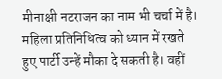मीनाक्षी नटराजन का नाम भी चर्चा में है। महिला प्रतिनिधित्व को ध्यान में रखते हुए पार्टी उन्हें मौका दे सकती है। वहीं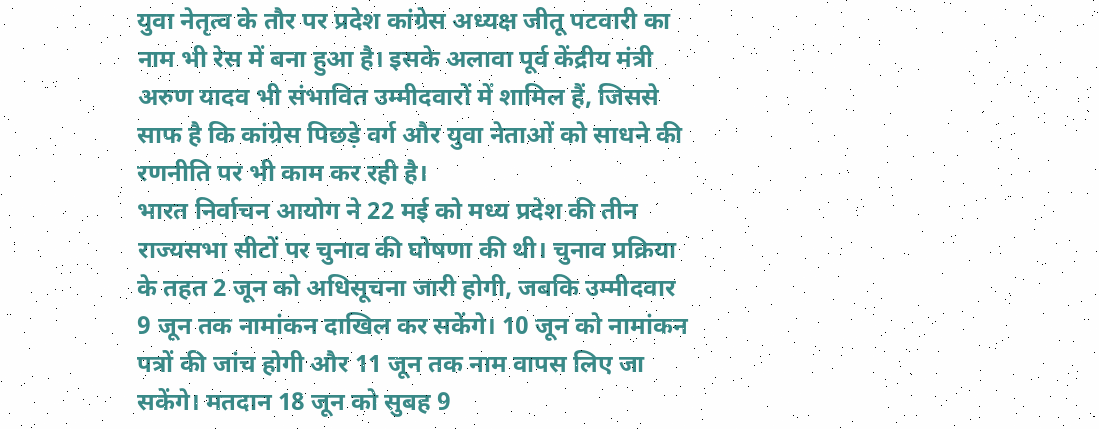युवा नेतृत्व के तौर पर प्रदेश कांग्रेस अध्यक्ष जीतू पटवारी का नाम भी रेस में बना हुआ है। इसके अलावा पूर्व केंद्रीय मंत्री अरुण यादव भी संभावित उम्मीदवारों में शामिल हैं, जिससे साफ है कि कांग्रेस पिछड़े वर्ग और युवा नेताओं को साधने की रणनीति पर भी काम कर रही है।
भारत निर्वाचन आयोग ने 22 मई को मध्य प्रदेश की तीन राज्यसभा सीटों पर चुनाव की घोषणा की थी। चुनाव प्रक्रिया के तहत 2 जून को अधिसूचना जारी होगी, जबकि उम्मीदवार 9 जून तक नामांकन दाखिल कर सकेंगे। 10 जून को नामांकन पत्रों की जांच होगी और 11 जून तक नाम वापस लिए जा सकेंगे। मतदान 18 जून को सुबह 9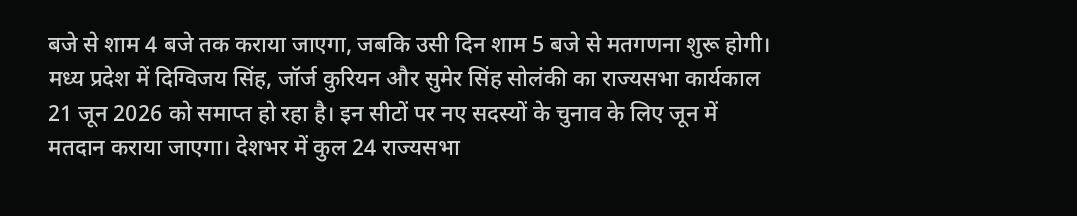बजे से शाम 4 बजे तक कराया जाएगा, जबकि उसी दिन शाम 5 बजे से मतगणना शुरू होगी।
मध्य प्रदेश में दिग्विजय सिंह, जॉर्ज कुरियन और सुमेर सिंह सोलंकी का राज्यसभा कार्यकाल 21 जून 2026 को समाप्त हो रहा है। इन सीटों पर नए सदस्यों के चुनाव के लिए जून में मतदान कराया जाएगा। देशभर में कुल 24 राज्यसभा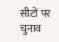सीटों पर चुनाव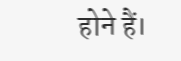होने हैं।